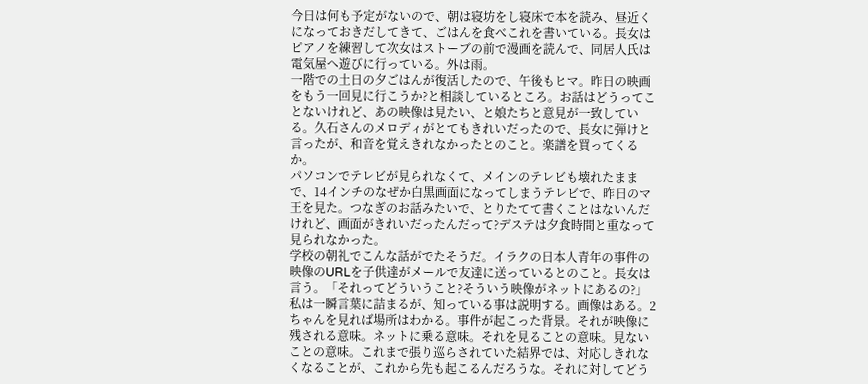今日は何も予定がないので、朝は寝坊をし寝床で本を読み、昼近くになっておきだしてきて、ごはんを食べこれを書いている。長女はピアノを練習して次女はストーブの前で漫画を読んで、同居人氏は電気屋へ遊びに行っている。外は雨。
一階での土日の夕ごはんが復活したので、午後もヒマ。昨日の映画をもう一回見に行こうか?と相談しているところ。お話はどうってことないけれど、あの映像は見たい、と娘たちと意見が一致している。久石さんのメロディがとてもきれいだったので、長女に弾けと言ったが、和音を覚えきれなかったとのこと。楽譜を買ってくるか。
パソコンでテレビが見られなくて、メインのテレビも壊れたままで、14インチのなぜか白黒画面になってしまうテレビで、昨日のマ王を見た。つなぎのお話みたいで、とりたてて書くことはないんだけれど、画面がきれいだったんだって?デステは夕食時間と重なって見られなかった。
学校の朝礼でこんな話がでたそうだ。イラクの日本人青年の事件の映像のURLを子供達がメールで友達に送っているとのこと。長女は言う。「それってどういうこと?そういう映像がネットにあるの?」私は一瞬言葉に詰まるが、知っている事は説明する。画像はある。2ちゃんを見れば場所はわかる。事件が起こった背景。それが映像に残される意味。ネットに乗る意味。それを見ることの意味。見ないことの意味。これまで張り巡らされていた結界では、対応しきれなくなることが、これから先も起こるんだろうな。それに対してどう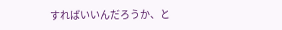すればいいんだろうか、と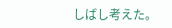しばし考えた。